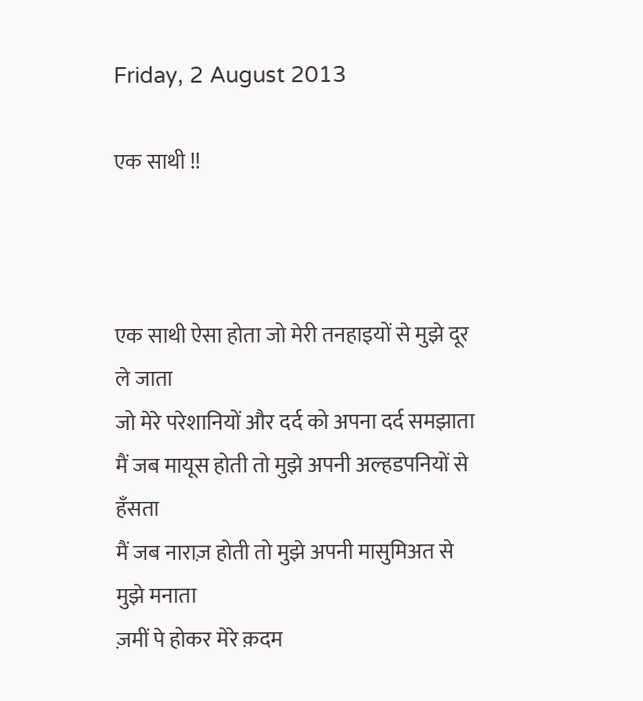Friday, 2 August 2013

एक साथी !!



एक साथी ऐसा होता जो मेरी तनहाइयों से मुझे दूर ले जाता
जो मेरे परेशानियों और दर्द को अपना दर्द समझाता
मैं जब मायूस होती तो मुझे अपनी अल्हडपनियों से हँसता
मैं जब नाराज़ होती तो मुझे अपनी मासुमिअत से मुझे मनाता
ज़मीं पे होकर मेरे क़दम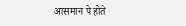आसमान पे होते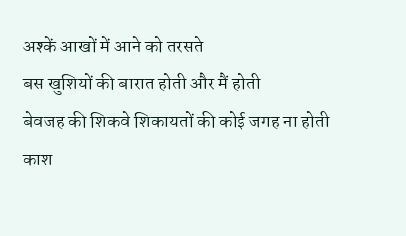अश्कें आखों में आने को तरसते
बस खुशियों की बारात होती और मैं होती
बेवजह की शिकवे शिकायतों की कोई जगह ना होती
काश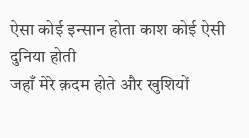ऐसा कोई इन्सान होता काश कोई ऐसी दुनिया होती
जहाँ मेरे क़दम होते और खुशियों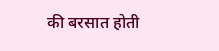की बरसात होती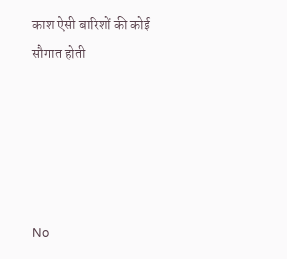काश ऐसी बारिशों की कोई सौगात होती





No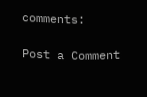comments:

Post a Comment